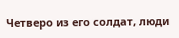Четверо из его солдат, люди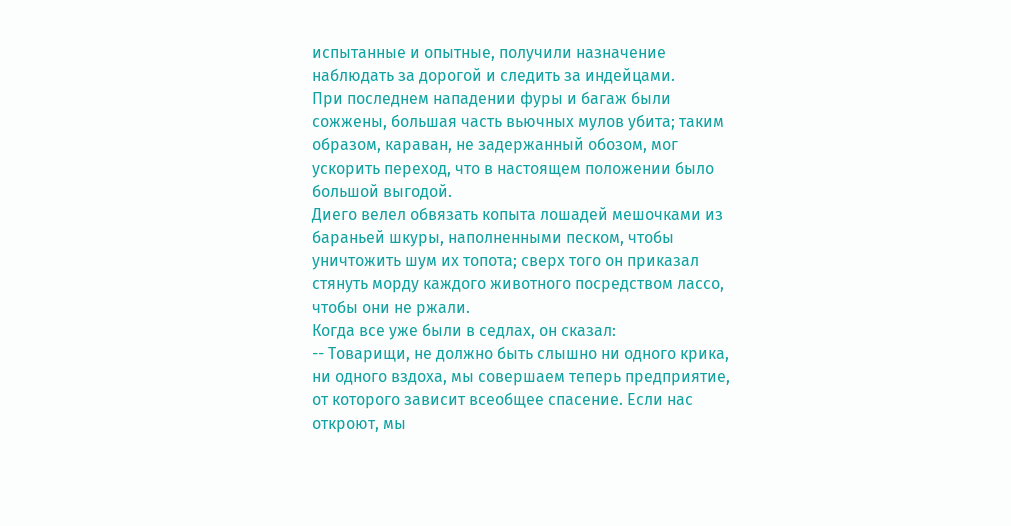испытанные и опытные, получили назначение наблюдать за дорогой и следить за индейцами.
При последнем нападении фуры и багаж были сожжены, большая часть вьючных мулов убита; таким образом, караван, не задержанный обозом, мог ускорить переход, что в настоящем положении было большой выгодой.
Диего велел обвязать копыта лошадей мешочками из бараньей шкуры, наполненными песком, чтобы уничтожить шум их топота; сверх того он приказал стянуть морду каждого животного посредством лассо, чтобы они не ржали.
Когда все уже были в седлах, он сказал:
-- Товарищи, не должно быть слышно ни одного крика, ни одного вздоха, мы совершаем теперь предприятие, от которого зависит всеобщее спасение. Если нас откроют, мы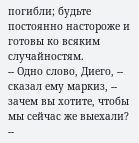погибли; будьте постоянно настороже и готовы ко всяким случайностям.
-- Одно слово, Диего, -- сказал ему маркиз, -- зачем вы хотите, чтобы мы сейчас же выехали?
--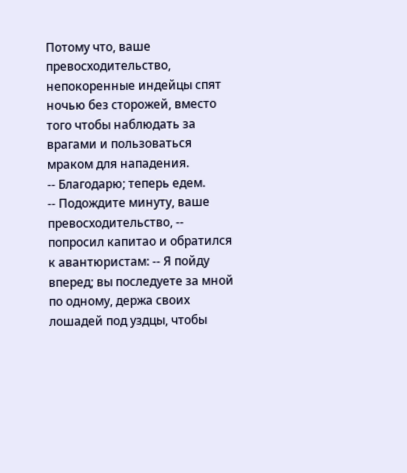Потому что, ваше превосходительство, непокоренные индейцы спят ночью без сторожей, вместо того чтобы наблюдать за врагами и пользоваться мраком для нападения.
-- Благодарю; теперь едем.
-- Подождите минуту, ваше превосходительство, -- попросил капитао и обратился к авантюристам: -- Я пойду вперед; вы последуете за мной по одному, держа своих лошадей под уздцы, чтобы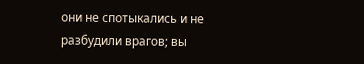они не спотыкались и не разбудили врагов; вы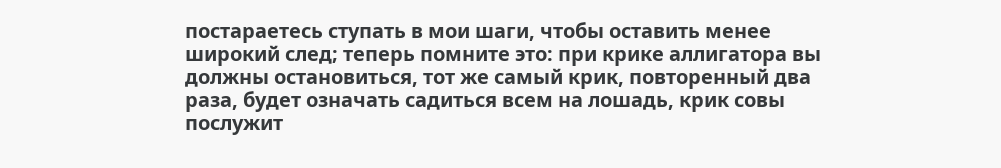постараетесь ступать в мои шаги, чтобы оставить менее широкий след; теперь помните это: при крике аллигатора вы должны остановиться, тот же самый крик, повторенный два раза, будет означать садиться всем на лошадь, крик совы послужит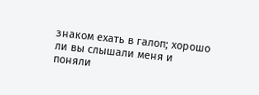знаком ехать в галоп; хорошо ли вы слышали меня и поняли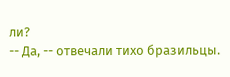ли?
-- Да, -- отвечали тихо бразильцы.